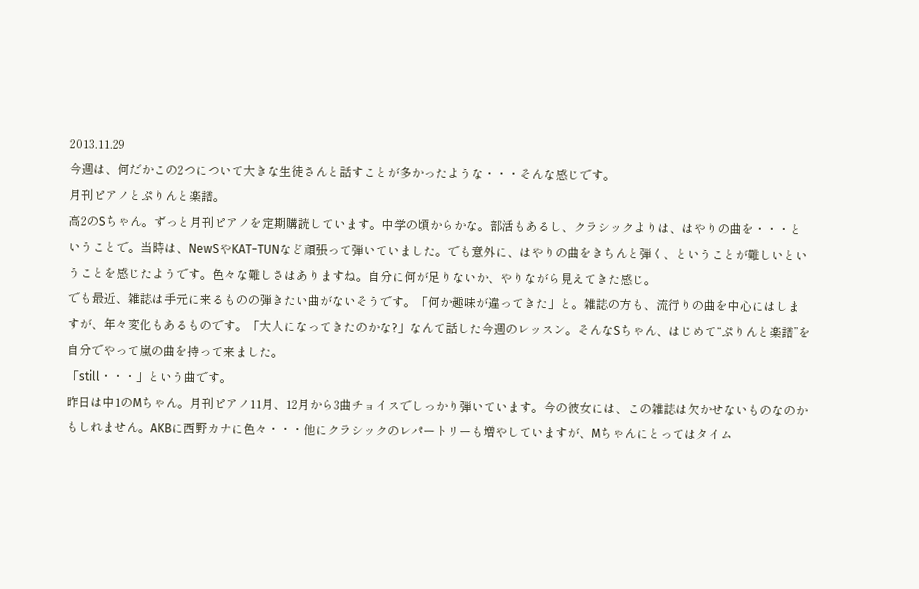2013.11.29
今週は、何だかこの2つについて大きな生徒さんと話すことが多かったような・・・そんな感じです。
月刊ピアノとぷりんと楽譜。
高2のSちゃん。ずっと月刊ピアノを定期購読しています。中学の頃からかな。部活もあるし、クラシックよりは、はやりの曲を・・・ということで。当時は、NewSやKAT−TUNなど頑張って弾いていました。でも意外に、はやりの曲をきちんと弾く、ということが難しいということを感じたようです。色々な難しさはありますね。自分に何が足りないか、やりながら見えてきた感じ。
でも最近、雑誌は手元に来るものの弾きたい曲がないそうです。「何か趣味が違ってきた」と。雑誌の方も、流行りの曲を中心にはしますが、年々変化もあるものです。「大人になってきたのかな?」なんて話した今週のレッスン。そんなSちゃん、はじめて“ぷりんと楽譜”を自分でやって嵐の曲を持って来ました。
「still・・・」という曲です。
昨日は中1のMちゃん。月刊ピアノ11月、12月から3曲チョイスでしっかり弾いています。今の彼女には、この雑誌は欠かせないものなのかもしれません。AKBに西野カナに色々・・・他にクラシックのレパートリーも増やしていますが、Mちゃんにとってはタイム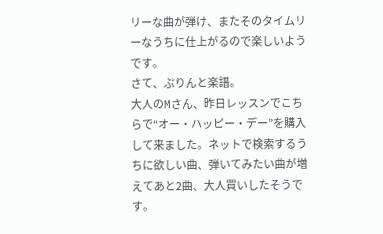リーな曲が弾け、またそのタイムリーなうちに仕上がるので楽しいようです。
さて、ぷりんと楽譜。
大人のMさん、昨日レッスンでこちらで“オー・ハッピー・デー”を購入して来ました。ネットで検索するうちに欲しい曲、弾いてみたい曲が増えてあと2曲、大人買いしたそうです。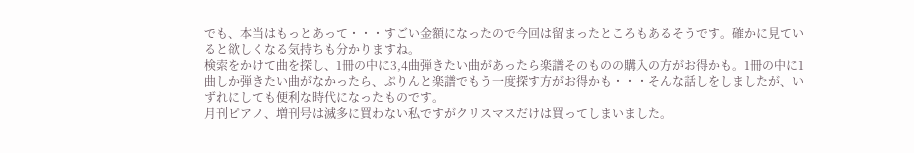でも、本当はもっとあって・・・すごい金額になったので今回は留まったところもあるそうです。確かに見ていると欲しくなる気持ちも分かりますね。
検索をかけて曲を探し、1冊の中に3,4曲弾きたい曲があったら楽譜そのものの購入の方がお得かも。1冊の中に1曲しか弾きたい曲がなかったら、ぷりんと楽譜でもう一度探す方がお得かも・・・そんな話しをしましたが、いずれにしても便利な時代になったものです。
月刊ピアノ、増刊号は滅多に買わない私ですがクリスマスだけは買ってしまいました。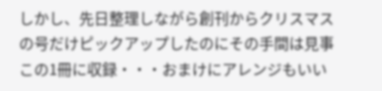しかし、先日整理しながら創刊からクリスマスの号だけピックアップしたのにその手間は見事この1冊に収録・・・おまけにアレンジもいい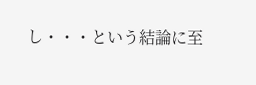し・・・という結論に至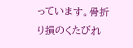っています。骨折り損のくたびれ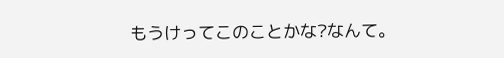もうけってこのことかな?なんて。